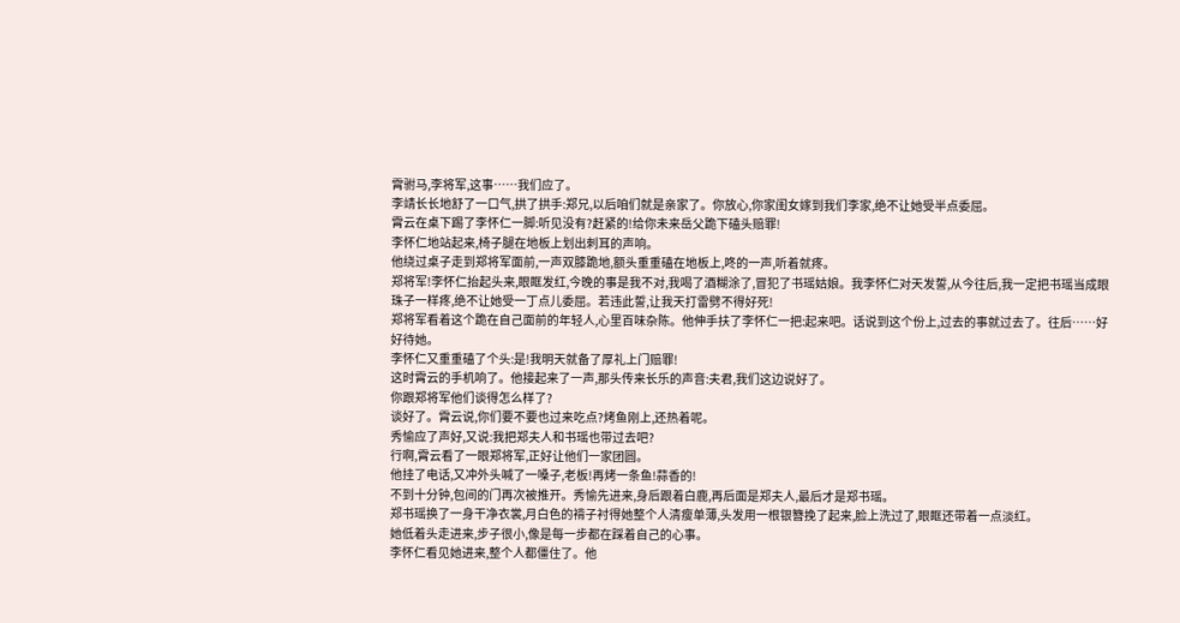霄驸马,李将军,这事……我们应了。
李靖长长地舒了一口气,拱了拱手:郑兄,以后咱们就是亲家了。你放心,你家闺女嫁到我们李家,绝不让她受半点委屈。
霄云在桌下踢了李怀仁一脚:听见没有?赶紧的!给你未来岳父跪下磕头赔罪!
李怀仁地站起来,椅子腿在地板上划出刺耳的声响。
他绕过桌子走到郑将军面前,一声双膝跪地,额头重重磕在地板上,咚的一声,听着就疼。
郑将军!李怀仁抬起头来,眼眶发红,今晚的事是我不对,我喝了酒糊涂了,冒犯了书瑶姑娘。我李怀仁对天发誓,从今往后,我一定把书瑶当成眼珠子一样疼,绝不让她受一丁点儿委屈。若违此誓,让我天打雷劈不得好死!
郑将军看着这个跪在自己面前的年轻人,心里百味杂陈。他伸手扶了李怀仁一把:起来吧。话说到这个份上,过去的事就过去了。往后……好好待她。
李怀仁又重重磕了个头:是!我明天就备了厚礼上门赔罪!
这时霄云的手机响了。他接起来了一声,那头传来长乐的声音:夫君,我们这边说好了。
你跟郑将军他们谈得怎么样了?
谈好了。霄云说,你们要不要也过来吃点?烤鱼刚上,还热着呢。
秀愉应了声好,又说:我把郑夫人和书瑶也带过去吧?
行啊,霄云看了一眼郑将军,正好让他们一家团圆。
他挂了电话,又冲外头喊了一嗓子,老板!再烤一条鱼!蒜香的!
不到十分钟,包间的门再次被推开。秀愉先进来,身后跟着白鹿,再后面是郑夫人,最后才是郑书瑶。
郑书瑶换了一身干净衣裳,月白色的褙子衬得她整个人清瘦单薄,头发用一根银簪挽了起来,脸上洗过了,眼眶还带着一点淡红。
她低着头走进来,步子很小,像是每一步都在踩着自己的心事。
李怀仁看见她进来,整个人都僵住了。他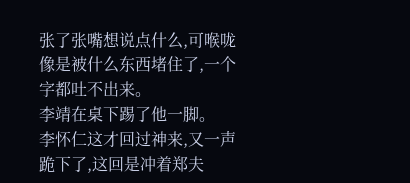张了张嘴想说点什么,可喉咙像是被什么东西堵住了,一个字都吐不出来。
李靖在桌下踢了他一脚。
李怀仁这才回过神来,又一声跪下了,这回是冲着郑夫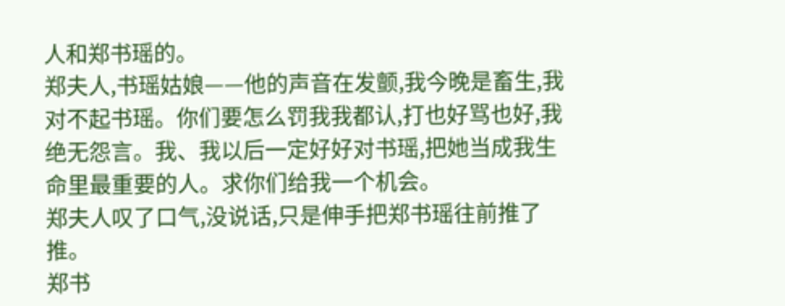人和郑书瑶的。
郑夫人,书瑶姑娘——他的声音在发颤,我今晚是畜生,我对不起书瑶。你们要怎么罚我我都认,打也好骂也好,我绝无怨言。我、我以后一定好好对书瑶,把她当成我生命里最重要的人。求你们给我一个机会。
郑夫人叹了口气,没说话,只是伸手把郑书瑶往前推了推。
郑书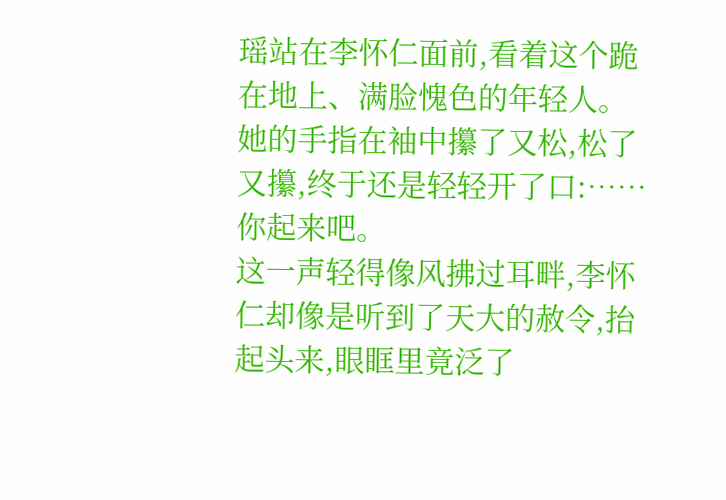瑶站在李怀仁面前,看着这个跪在地上、满脸愧色的年轻人。
她的手指在袖中攥了又松,松了又攥,终于还是轻轻开了口:……你起来吧。
这一声轻得像风拂过耳畔,李怀仁却像是听到了天大的赦令,抬起头来,眼眶里竟泛了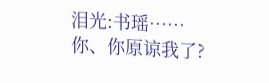泪光:书瑶……你、你原谅我了?